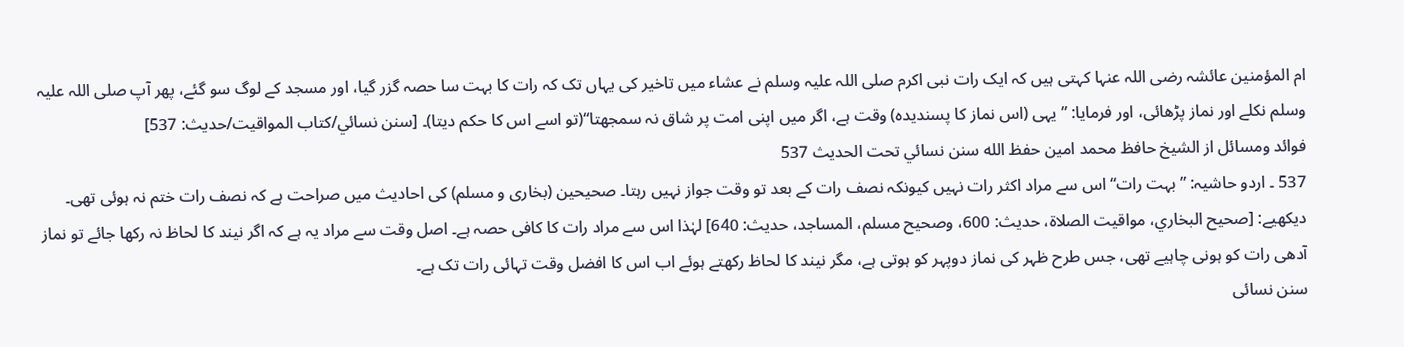ام المؤمنین عائشہ رضی اللہ عنہا کہتی ہیں کہ ایک رات نبی اکرم صلی اللہ علیہ وسلم نے عشاء میں تاخیر کی یہاں تک کہ رات کا بہت سا حصہ گزر گیا، اور مسجد کے لوگ سو گئے، پھر آپ صلی اللہ علیہ وسلم نکلے اور نماز پڑھائی، اور فرمایا: ”یہی (اس نماز کا پسندیدہ) وقت ہے، اگر میں اپنی امت پر شاق نہ سمجھتا“(تو اسے اس کا حکم دیتا)۔ [سنن نسائي/كتاب المواقيت/حدیث: 537]
فوائد ومسائل از الشيخ حافظ محمد امين حفظ الله سنن نسائي تحت الحديث 537
537 ۔ اردو حاشیہ: ”بہت رات“ اس سے مراد اکثر رات نہیں کیونکہ نصف رات کے بعد تو وقت جواز نہیں رہتا۔ صحیحین (بخاری و مسلم) کی احادیث میں صراحت ہے کہ نصف رات ختم نہ ہوئی تھی۔ دیکھیے: [صحیح البخاري، مواقیت الصلاة، حدیث: 600، وصحیح مسلم، المساجد، حدیث: 640] لہٰذا اس سے مراد رات کا کافی حصہ ہے۔ اصل وقت سے مراد یہ ہے کہ اگر نیند کا لحاظ نہ رکھا جائے تو نماز آدھی رات کو ہونی چاہیے تھی، جس طرح ظہر کی نماز دوپہر کو ہوتی ہے، مگر نیند کا لحاظ رکھتے ہوئے اب اس کا افضل وقت تہائی رات تک ہے۔
سنن نسائی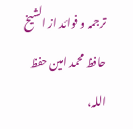ترجمہ و فوائد از الشیخ حافظ محمد امین حفظ اللہ،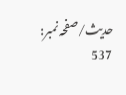حدیث/صفحہ نمبر: 537